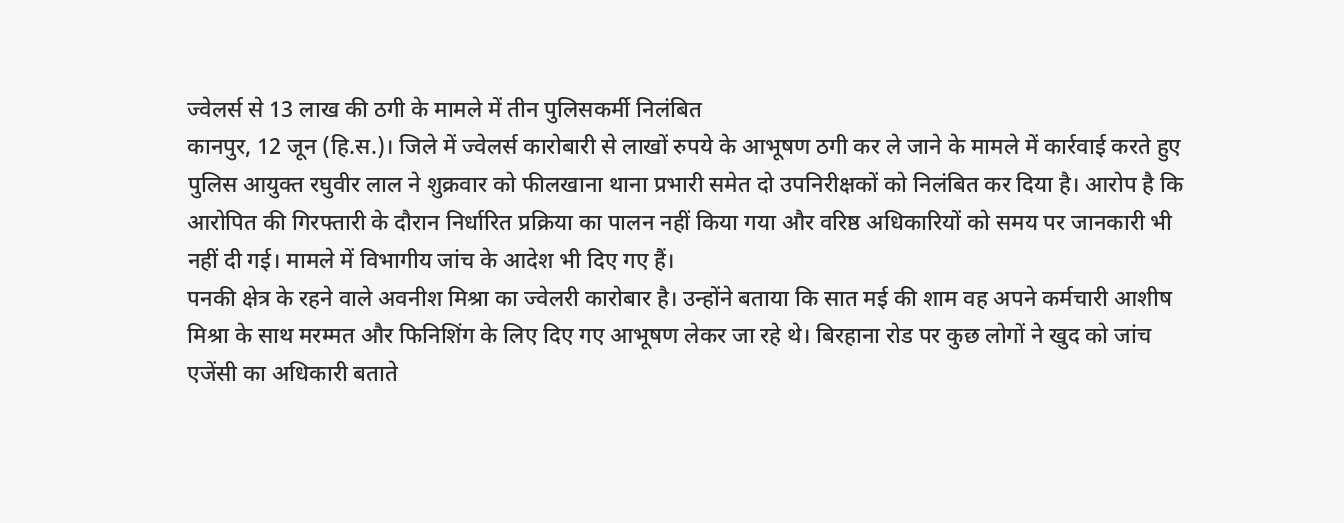ज्वेलर्स से 13 लाख की ठगी के मामले में तीन पुलिसकर्मी निलंबित
कानपुर, 12 जून (हि.स.)। जिले में ज्वेलर्स कारोबारी से लाखों रुपये के आभूषण ठगी कर ले जाने के मामले में कार्रवाई करते हुए पुलिस आयुक्त रघुवीर लाल ने शुक्रवार को फीलखाना थाना प्रभारी समेत दो उपनिरीक्षकों को निलंबित कर दिया है। आरोप है कि आरोपित की गिरफ्तारी के दौरान निर्धारित प्रक्रिया का पालन नहीं किया गया और वरिष्ठ अधिकारियों को समय पर जानकारी भी नहीं दी गई। मामले में विभागीय जांच के आदेश भी दिए गए हैं।
पनकी क्षेत्र के रहने वाले अवनीश मिश्रा का ज्वेलरी कारोबार है। उन्होंने बताया कि सात मई की शाम वह अपने कर्मचारी आशीष मिश्रा के साथ मरम्मत और फिनिशिंग के लिए दिए गए आभूषण लेकर जा रहे थे। बिरहाना रोड पर कुछ लोगों ने खुद को जांच एजेंसी का अधिकारी बताते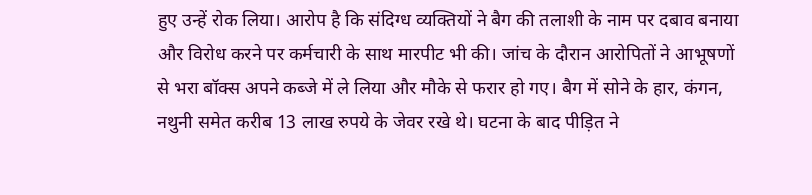हुए उन्हें रोक लिया। आरोप है कि संदिग्ध व्यक्तियों ने बैग की तलाशी के नाम पर दबाव बनाया और विरोध करने पर कर्मचारी के साथ मारपीट भी की। जांच के दौरान आरोपितों ने आभूषणों से भरा बॉक्स अपने कब्जे में ले लिया और मौके से फरार हो गए। बैग में सोने के हार, कंगन, नथुनी समेत करीब 13 लाख रुपये के जेवर रखे थे। घटना के बाद पीड़ित ने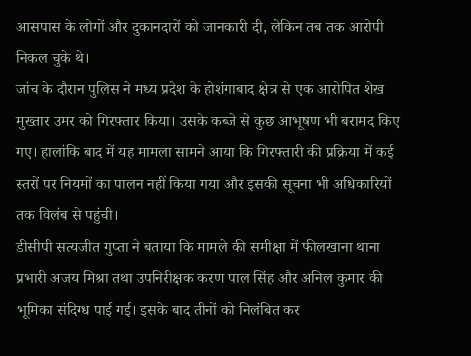आसपास के लोगों और दुकानदारों को जानकारी दी, लेकिन तब तक आरोपी निकल चुके थे।
जांच के दौरान पुलिस ने मध्य प्रदेश के होशंगाबाद क्षेत्र से एक आरोपित शेख मुख्तार उमर को गिरफ्तार किया। उसके कब्जे से कुछ आभूषण भी बरामद किए गए। हालांकि बाद में यह मामला सामने आया कि गिरफ्तारी की प्रक्रिया में कई स्तरों पर नियमों का पालन नहीं किया गया और इसकी सूचना भी अधिकारियों तक विलंब से पहुंची।
डीसीपी सत्यजीत गुप्ता ने बताया कि मामले की समीक्षा में फीलखाना थाना प्रभारी अजय मिश्रा तथा उपनिरीक्षक करण पाल सिंह और अनिल कुमार की भूमिका संदिग्ध पाई गई। इसके बाद तीनों को निलंबित कर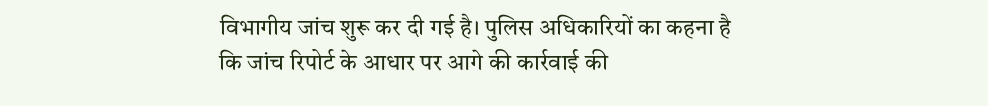विभागीय जांच शुरू कर दी गई है। पुलिस अधिकारियों का कहना है कि जांच रिपोर्ट के आधार पर आगे की कार्रवाई की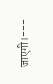जाएगी।---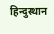हिन्दुस्थान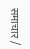समाचार /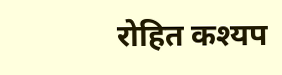रोहित कश्यप